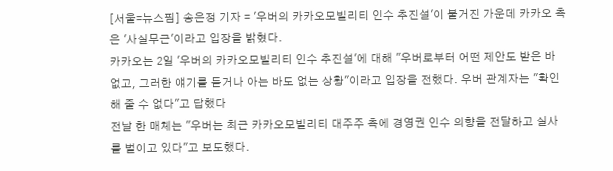[서울=뉴스핌] 송은정 기자 = '우버의 카카오모빌리티 인수 추진설'이 불거진 가운데 카카오 측은 '사실무근'이라고 입장을 밝혔다.
카카오는 2일 '우버의 카카오모빌리티 인수 추진설'에 대해 "우버로부터 어떤 제안도 받은 바 없고, 그러한 얘기를 듣거나 아는 바도 없는 상황"이라고 입장을 전했다. 우버 관계자는 "확인해 줄 수 없다"고 답했다
전날 한 매체는 "우버는 최근 카카오모빌리티 대주주 측에 경영권 인수 의향을 전달하고 실사를 벌이고 있다"고 보도했다.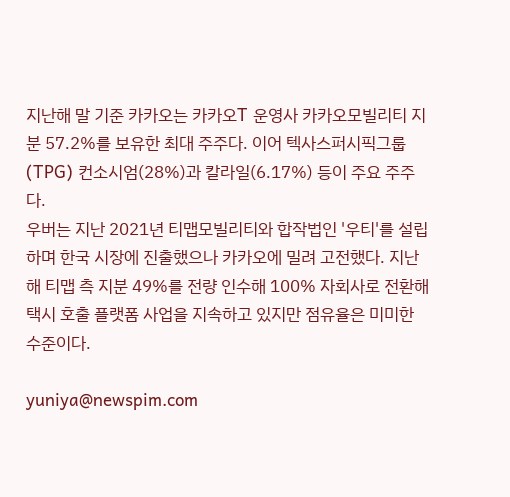지난해 말 기준 카카오는 카카오T 운영사 카카오모빌리티 지분 57.2%를 보유한 최대 주주다. 이어 텍사스퍼시픽그룹(TPG) 컨소시엄(28%)과 칼라일(6.17%) 등이 주요 주주다.
우버는 지난 2021년 티맵모빌리티와 합작법인 '우티'를 설립하며 한국 시장에 진출했으나 카카오에 밀려 고전했다. 지난해 티맵 측 지분 49%를 전량 인수해 100% 자회사로 전환해 택시 호출 플랫폼 사업을 지속하고 있지만 점유율은 미미한 수준이다.

yuniya@newspim.com